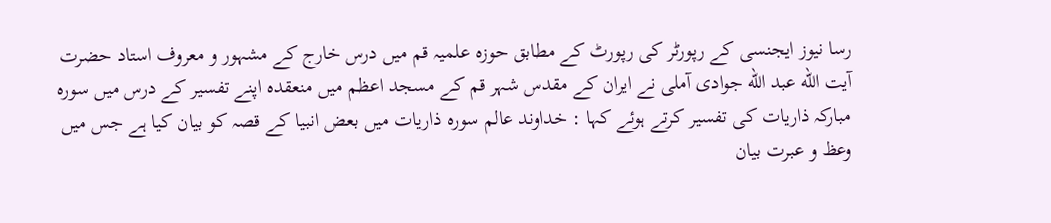رسا نیوز ایجنسی کے رپورٹر کی رپورٹ کے مطابق حوزہ علمیہ قم میں درس خارج کے مشہور و معروف استاد حضرت آیت الله عبد الله جوادی آملی نے ایران کے مقدس شہر قم کے مسجد اعظم میں منعقدہ اپنے تفسیر کے درس میں سورہ مبارکہ ذاریات کی تفسیر کرتے ہوئے کہا : خداوند عالم سورہ ذاریات میں بعض انبیا کے قصہ کو بیان کیا ہے جس میں وعظ و عبرت بیان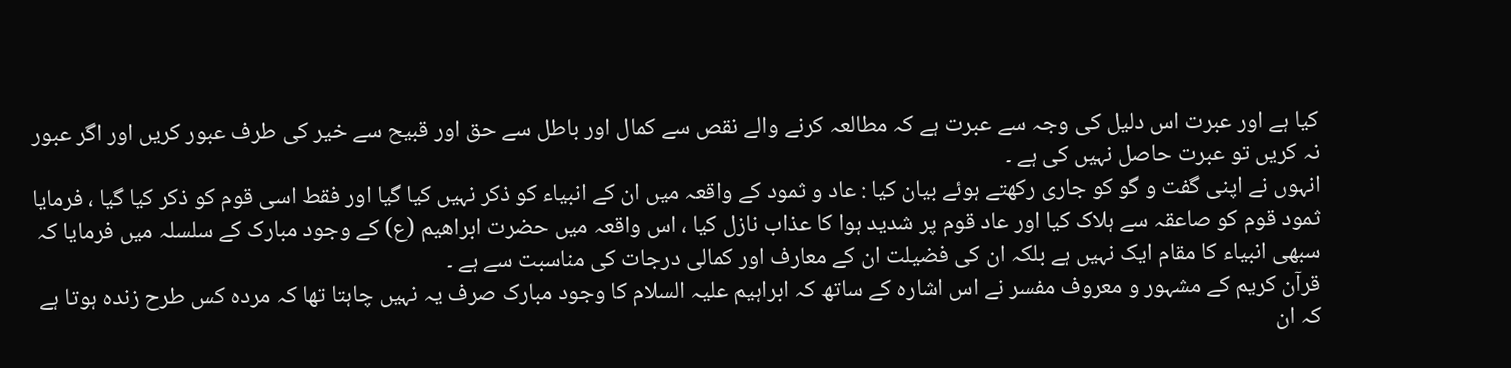کیا ہے اور عبرت اس دلیل کی وجہ سے عبرت ہے کہ مطالعہ کرنے والے نقص سے کمال اور باطل سے حق اور قبیح سے خیر کی طرف عبور کریں اور اگر عبور نہ کریں تو عبرت حاصل نہیں کی ہے ۔
انہوں نے اپنی گفت و گو کو جاری رکھتے ہوئے بیان کیا : عاد و ثمود کے واقعہ میں ان کے انبیاء کو ذکر نہیں کیا گیا اور فقط اسی قوم کو ذکر کیا گیا ، فرمایا ثمود قوم کو صاعقہ سے ہلاک کیا اور عاد قوم پر شدید ہوا کا عذاب نازل کیا ، اس واقعہ میں حضرت ابراهیم (ع) کے وجود مبارک کے سلسلہ میں فرمایا کہ سبھی انبیاء کا مقام ایک نہیں ہے بلکہ ان کی فضیلت ان کے معارف اور کمالی درجات کی مناسبت سے ہے ۔
قرآن کریم کے مشہور و معروف مفسر نے اس اشارہ کے ساتھ کہ ابراہیم علیہ السلام کا وجود مبارک صرف یہ نہیں چاہتا تھا کہ مردہ کس طرح زندہ ہوتا ہے کہ ان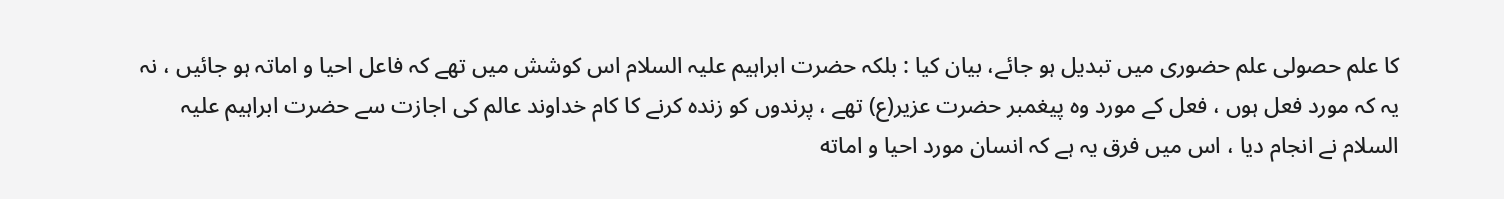کا علم حصولی علم حضوری میں تبدیل ہو جائے، بیان کیا : بلکہ حضرت ابراہیم علیہ السلام اس کوشش میں تھے کہ فاعل احیا و اماتہ ہو جائیں ، نہ یہ کہ مورد فعل ہوں ، فعل کے مورد وہ پیغمبر حضرت عزیر(ع) تھے ، پرندوں کو زندہ کرنے کا کام خداوند عالم کی اجازت سے حضرت ابراہیم علیہ السلام نے انجام دیا ، اس میں فرق یہ ہے کہ انسان مورد احیا و اماته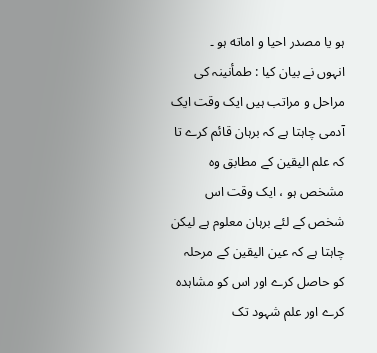ہو یا مصدر احیا و اماته ہو ۔
انہوں نے بیان کیا : طمأنینہ کی مراحل و مراتب ہیں ایک وقت ایک آدمی چاہتا ہے کہ برہان قائم کرے تا کہ علم الیقین کے مطابق وہ مشخص ہو ، ایک وقت اس شخص کے لئے برہان معلوم ہے لیکن چاہتا ہے کہ عین الیقین کے مرحلہ کو حاصل کرے اور اس کو مشاہدہ کرے اور علم شہود تک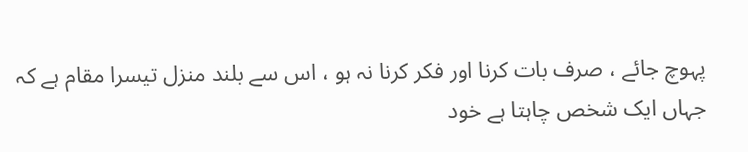پہوچ جائے ، صرف بات کرنا اور فکر کرنا نہ ہو ، اس سے بلند منزل تیسرا مقام ہے کہ جہاں ایک شخص چاہتا ہے خود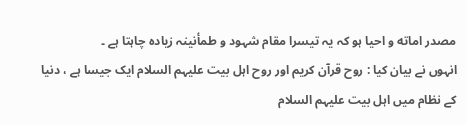مصدر اماته و احیا ہو کہ یہ تیسرا مقام شہود و طمأنینہ زیادہ چاہتا ہے ۔
انہوں نے بیان کیا : روح قرآن کریم اور روح اہل بیت علیہم السلام ایک جیسا ہے ، دنیا کے نظام میں اہل بیت علیہم السلام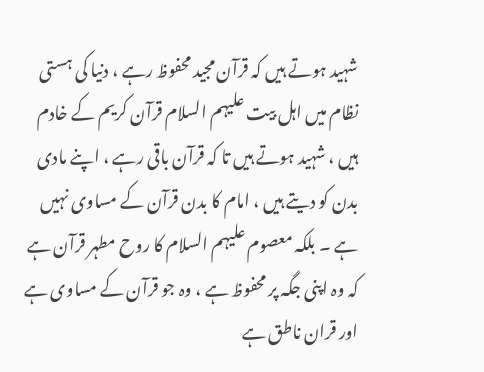شہید ہوتے ہیں کہ قرآن مجید محفوظ رہے ، دنیا کی ہستی نظام میں اہل بیت علیہم السلام قرآن کریم کے خادم ہیں ، شہید ہوتے ہیں تا کہ قرآن باقی رہے ، اپنے مادی بدن کو دیتے ہیں ، امام کا بدن قرآن کے مساوی نہیں ہے ۔ بلکہ معصوم علیہم السلام کا روح مطہر قرآن ہے کہ وہ اپنی جگہ پر محفوظ ہے ، وہ جو قرآن کے مساوی ہے اور قران ناطق ہے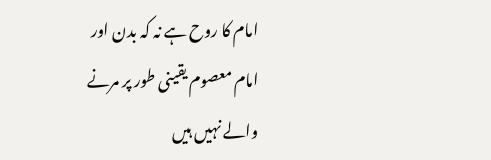امام کا روح ہے نہ کہ بدن اور امام معصوم یقینی طور پر مرنے والے نہیں ہیں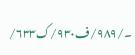۔/۹۸۹/ف۹۳۰/ک۶۳۳/